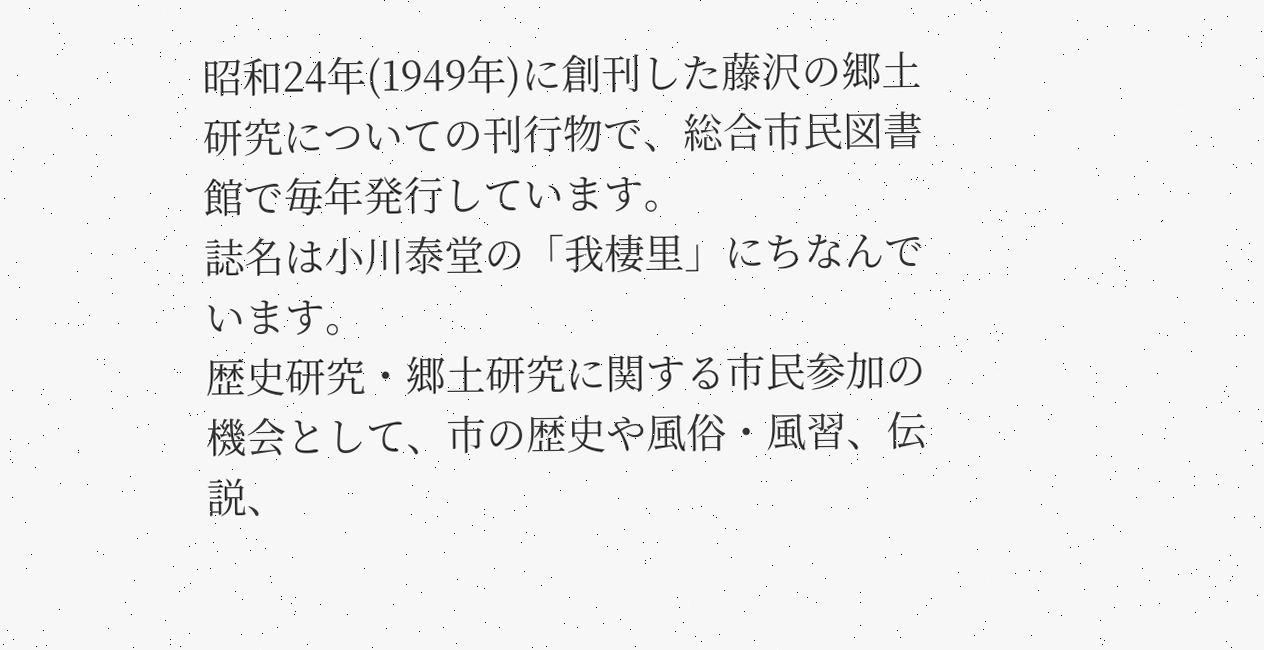昭和24年(1949年)に創刊した藤沢の郷土研究についての刊行物で、総合市民図書館で毎年発行しています。
誌名は小川泰堂の「我棲里」にちなんでいます。
歴史研究・郷土研究に関する市民参加の機会として、市の歴史や風俗・風習、伝説、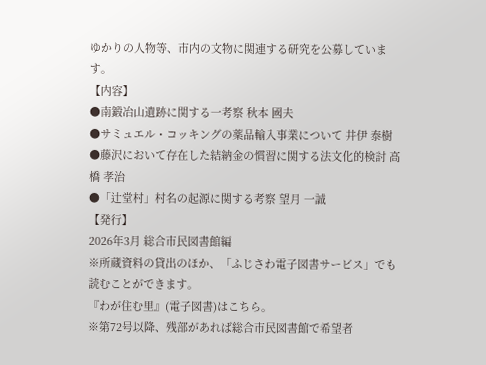ゆかりの人物等、市内の文物に関連する研究を公募しています。
【内容】
●南鍛冶山遺跡に関する一考察 秋本 國夫
●サミュエル・コッキングの薬品輸入事業について 井伊 泰樹
●藤沢において存在した結納金の慣習に関する法文化的検討 高橋 孝治
●「辻堂村」村名の起源に関する考察 望月 一誠
【発行】
2026年3月 総合市民図書館編
※所蔵資料の貸出のほか、「ふじさわ電子図書サービス」でも読むことができます。
『わが住む里』(電子図書)はこちら。
※第72号以降、残部があれば総合市民図書館で希望者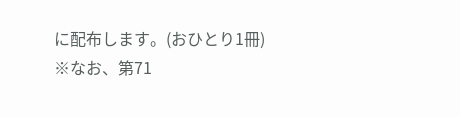に配布します。(おひとり1冊)
※なお、第71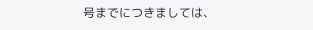号までにつきましては、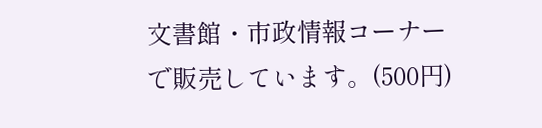文書館・市政情報コーナーで販売しています。(500円)